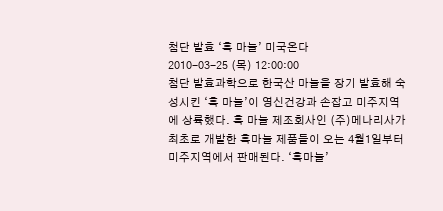첨단 발효 ‘흑 마늘’ 미국온다
2010-03-25 (목) 12:00:00
첨단 발효과학으로 한국산 마늘을 장기 발효해 숙성시킨 ‘흑 마늘’이 영신건강과 손잡고 미주지역에 상륙했다. 흑 마늘 제조회사인 (주)메나리사가 최초로 개발한 흑마늘 제품들이 오는 4월1일부터 미주지역에서 판매된다. ‘흑마늘’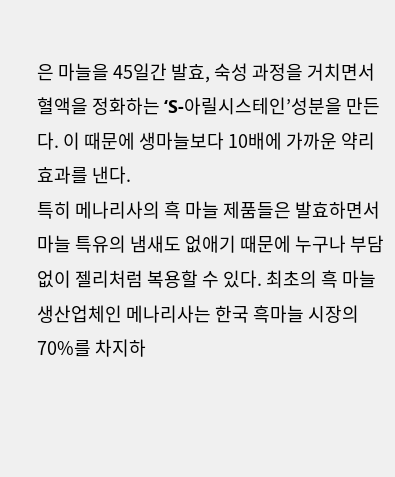은 마늘을 45일간 발효, 숙성 과정을 거치면서 혈액을 정화하는 ‘S-아릴시스테인’성분을 만든다. 이 때문에 생마늘보다 10배에 가까운 약리효과를 낸다.
특히 메나리사의 흑 마늘 제품들은 발효하면서 마늘 특유의 냄새도 없애기 때문에 누구나 부담없이 젤리처럼 복용할 수 있다. 최초의 흑 마늘 생산업체인 메나리사는 한국 흑마늘 시장의 70%를 차지하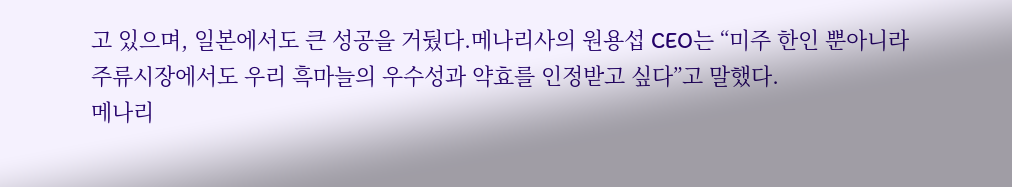고 있으며, 일본에서도 큰 성공을 거뒀다.메나리사의 원용섭 CEO는 “미주 한인 뿐아니라 주류시장에서도 우리 흑마늘의 우수성과 약효를 인정받고 싶다”고 말했다.
메나리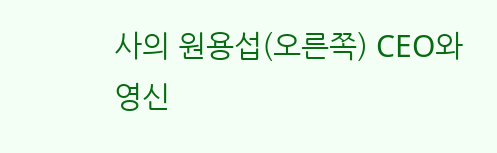사의 원용섭(오른쪽) CEO와 영신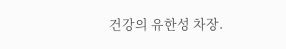건강의 유한성 차장.